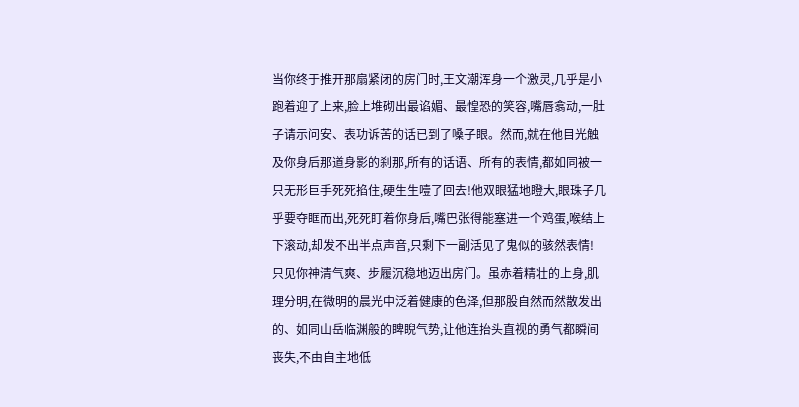当你终于推开那扇紧闭的房门时,王文潮浑身一个激灵,几乎是小跑着迎了上来,脸上堆砌出最谄媚、最惶恐的笑容,嘴唇翕动,一肚子请示问安、表功诉苦的话已到了嗓子眼。然而,就在他目光触及你身后那道身影的刹那,所有的话语、所有的表情,都如同被一只无形巨手死死掐住,硬生生噎了回去!他双眼猛地瞪大,眼珠子几乎要夺眶而出,死死盯着你身后,嘴巴张得能塞进一个鸡蛋,喉结上下滚动,却发不出半点声音,只剩下一副活见了鬼似的骇然表情!
只见你神清气爽、步履沉稳地迈出房门。虽赤着精壮的上身,肌理分明,在微明的晨光中泛着健康的色泽,但那股自然而然散发出的、如同山岳临渊般的睥睨气势,让他连抬头直视的勇气都瞬间丧失,不由自主地低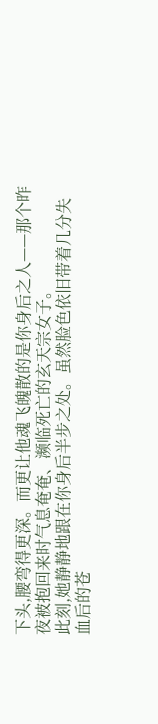下头,腰弯得更深。而更让他魂飞魄散的是你身后之人——那个昨夜被抱回来时气息奄奄、濒临死亡的玄天宗女子。
此刻,她静静地跟在你身后半步之处。虽然脸色依旧带着几分失血后的苍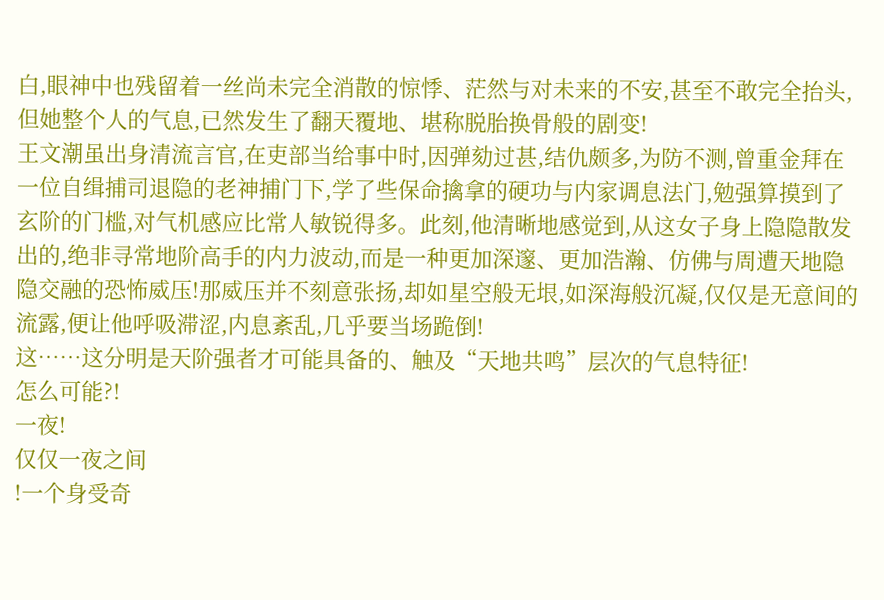白,眼神中也残留着一丝尚未完全消散的惊悸、茫然与对未来的不安,甚至不敢完全抬头,但她整个人的气息,已然发生了翻天覆地、堪称脱胎换骨般的剧变!
王文潮虽出身清流言官,在吏部当给事中时,因弹劾过甚,结仇颇多,为防不测,曾重金拜在一位自缉捕司退隐的老神捕门下,学了些保命擒拿的硬功与内家调息法门,勉强算摸到了玄阶的门槛,对气机感应比常人敏锐得多。此刻,他清晰地感觉到,从这女子身上隐隐散发出的,绝非寻常地阶高手的内力波动,而是一种更加深邃、更加浩瀚、仿佛与周遭天地隐隐交融的恐怖威压!那威压并不刻意张扬,却如星空般无垠,如深海般沉凝,仅仅是无意间的流露,便让他呼吸滞涩,内息紊乱,几乎要当场跪倒!
这……这分明是天阶强者才可能具备的、触及“天地共鸣”层次的气息特征!
怎么可能?!
一夜!
仅仅一夜之间
!一个身受奇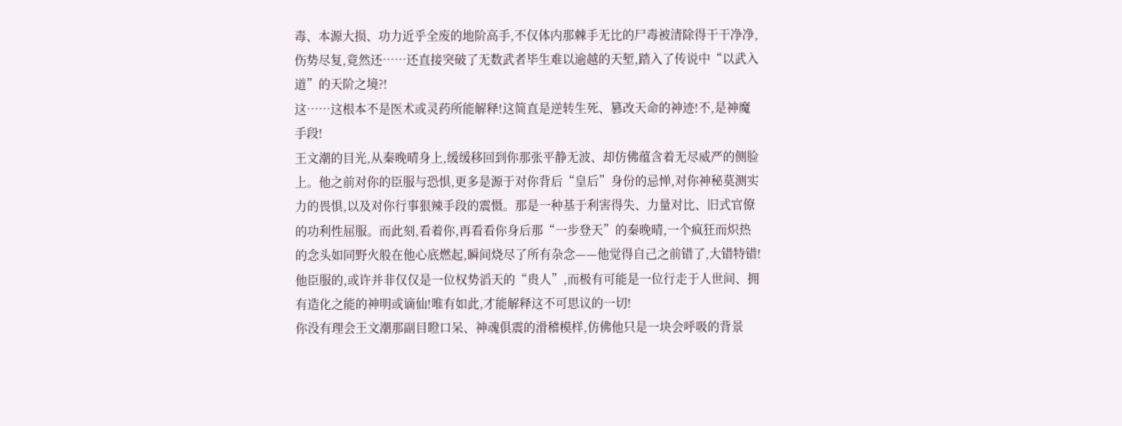毒、本源大损、功力近乎全废的地阶高手,不仅体内那棘手无比的尸毒被清除得干干净净,伤势尽复,竟然还……还直接突破了无数武者毕生难以逾越的天堑,踏入了传说中“以武入道”的天阶之境?!
这……这根本不是医术或灵药所能解释!这简直是逆转生死、篡改天命的神迹!不,是神魔手段!
王文潮的目光,从秦晚晴身上,缓缓移回到你那张平静无波、却仿佛蕴含着无尽威严的侧脸上。他之前对你的臣服与恐惧,更多是源于对你背后“皇后”身份的忌惮,对你神秘莫测实力的畏惧,以及对你行事狠辣手段的震慑。那是一种基于利害得失、力量对比、旧式官僚的功利性屈服。而此刻,看着你,再看看你身后那“一步登天”的秦晚晴,一个疯狂而炽热的念头如同野火般在他心底燃起,瞬间烧尽了所有杂念——他觉得自己之前错了,大错特错!他臣服的,或许并非仅仅是一位权势滔天的“贵人”,而极有可能是一位行走于人世间、拥有造化之能的神明或谪仙!唯有如此,才能解释这不可思议的一切!
你没有理会王文潮那副目瞪口呆、神魂俱震的滑稽模样,仿佛他只是一块会呼吸的背景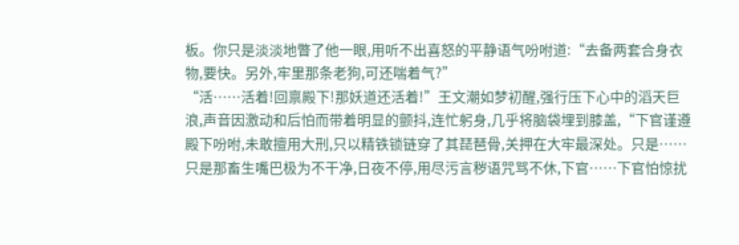板。你只是淡淡地瞥了他一眼,用听不出喜怒的平静语气吩咐道:“去备两套合身衣物,要快。另外,牢里那条老狗,可还喘着气?”
“活……活着!回禀殿下!那妖道还活着!”王文潮如梦初醒,强行压下心中的滔天巨浪,声音因激动和后怕而带着明显的颤抖,连忙躬身,几乎将脑袋埋到膝盖,“下官谨遵殿下吩咐,未敢擅用大刑,只以精铁锁链穿了其琵琶骨,关押在大牢最深处。只是……只是那畜生嘴巴极为不干净,日夜不停,用尽污言秽语咒骂不休,下官……下官怕惊扰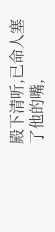殿下清听,已命人塞了他的嘴,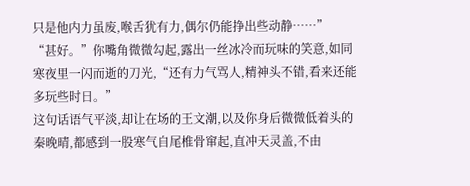只是他内力虽废,喉舌犹有力,偶尔仍能挣出些动静……”
“甚好。”你嘴角微微勾起,露出一丝冰冷而玩味的笑意,如同寒夜里一闪而逝的刀光,“还有力气骂人,精神头不错,看来还能多玩些时日。”
这句话语气平淡,却让在场的王文潮,以及你身后微微低着头的秦晚晴,都感到一股寒气自尾椎骨窜起,直冲天灵盖,不由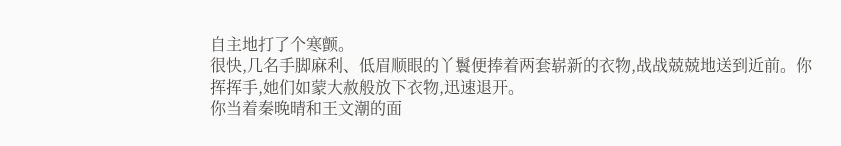自主地打了个寒颤。
很快,几名手脚麻利、低眉顺眼的丫鬟便捧着两套崭新的衣物,战战兢兢地送到近前。你挥挥手,她们如蒙大赦般放下衣物,迅速退开。
你当着秦晚晴和王文潮的面